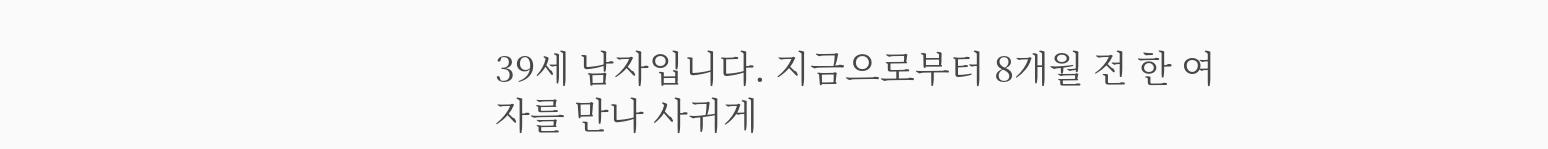39세 남자입니다. 지금으로부터 8개월 전 한 여자를 만나 사귀게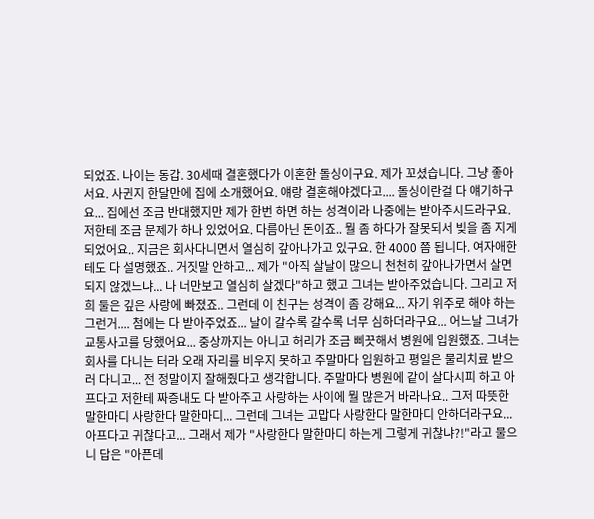되었죠. 나이는 동갑. 30세때 결혼했다가 이혼한 돌싱이구요. 제가 꼬셨습니다. 그냥 좋아서요. 사귄지 한달만에 집에 소개했어요. 얘랑 결혼해야겠다고.... 돌싱이란걸 다 얘기하구요... 집에선 조금 반대했지만 제가 한번 하면 하는 성격이라 나중에는 받아주시드라구요. 저한테 조금 문제가 하나 있었어요. 다름아닌 돈이죠.. 뭘 좀 하다가 잘못되서 빚을 좀 지게 되었어요.. 지금은 회사다니면서 열심히 갚아나가고 있구요. 한 4000 쯤 됩니다. 여자애한테도 다 설명했죠.. 거짓말 안하고... 제가 "아직 살날이 많으니 천천히 갚아나가면서 살면 되지 않겠느냐... 나 너만보고 열심히 살겠다"하고 했고 그녀는 받아주었습니다. 그리고 저희 둘은 깊은 사랑에 빠졌죠.. 그런데 이 친구는 성격이 좀 강해요... 자기 위주로 해야 하는 그런거.... 첨에는 다 받아주었죠... 날이 갈수록 갈수록 너무 심하더라구요... 어느날 그녀가 교통사고를 당했어요... 중상까지는 아니고 허리가 조금 삐끗해서 병원에 입원했죠. 그녀는 회사를 다니는 터라 오래 자리를 비우지 못하고 주말마다 입원하고 평일은 물리치료 받으러 다니고... 전 정말이지 잘해줬다고 생각합니다. 주말마다 병원에 같이 살다시피 하고 아프다고 저한테 짜증내도 다 받아주고 사랑하는 사이에 뭘 많은거 바라나요.. 그저 따뜻한 말한마디 사랑한다 말한마디... 그런데 그녀는 고맙다 사랑한다 말한마디 안하더라구요... 아프다고 귀찮다고... 그래서 제가 "사랑한다 말한마디 하는게 그렇게 귀찮냐?!"라고 물으니 답은 "아픈데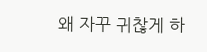왜 자꾸 귀찮게 하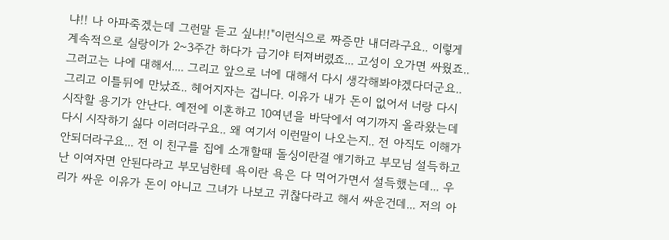냐!! 나 아파죽겠는데 그런말 듣고 싶냐!!"이런식으로 짜증만 내더라구요.. 이렇게 계속적으로 실랑이가 2~3주간 하다가 급기야 터져버렸죠... 고성이 오가면 싸웠죠.. 그러고는 나에 대해서.... 그리고 앞으로 너에 대해서 다시 생각해봐야겠다더군요.. 그리고 이틀뒤에 만났죠.. 헤어지자는 겁니다. 이유가 내가 돈이 없어서 너랑 다시 시작할 용기가 안난다. 예전에 이혼하고 10여년을 바닥에서 여기까지 올라왔는데 다시 시작하기 싫다 이러더라구요.. 왜 여기서 이런말이 나오는지.. 전 아직도 이해가 안되더라구요... 전 이 친구를 집에 소개할때 돌싱이란걸 얘기하고 부모님 설득하고 난 이여자면 안된다라고 부모님한테 욕이란 욕은 다 먹어가면서 설득했는데... 우리가 싸운 이유가 돈이 아니고 그녀가 나보고 귀찮다라고 해서 싸운건데... 저의 아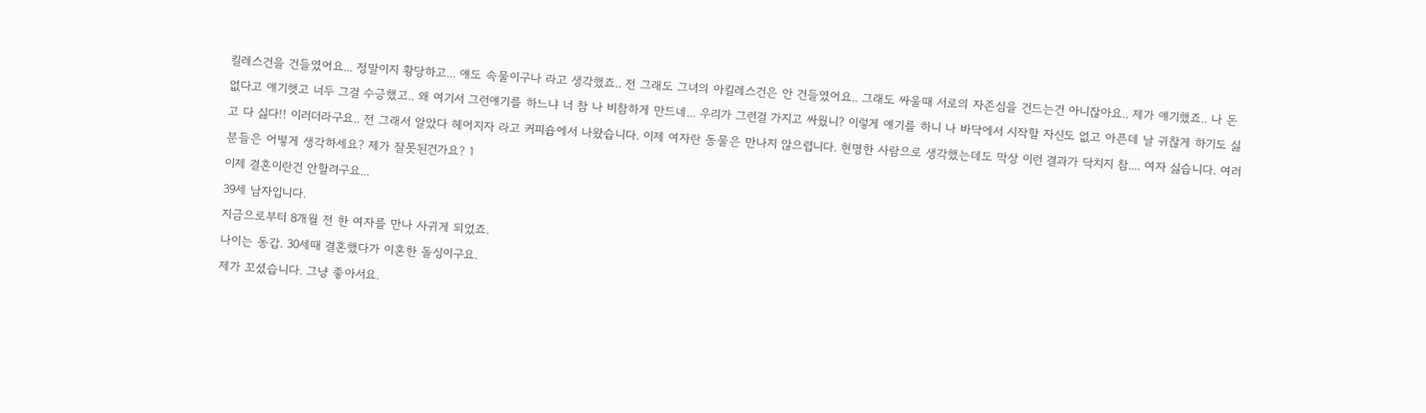킬레스건을 건들였어요... 정말이지 황당하고... 얘도 속물이구나 라고 생각했죠.. 전 그래도 그녀의 아킬레스건은 안 건들였어요.. 그래도 싸울때 서로의 자존심을 건드는건 아니잖아요.. 제가 얘기했죠.. 나 돈 없다고 얘기햇고 너두 그걸 수긍했고.. 왜 여기서 그런얘기를 하느냐 너 참 나 비참하게 만드네... 우리가 그런걸 가지고 싸웠니? 이렇게 얘기를 하니 나 바닥에서 시작할 자신도 없고 아픈데 날 귀찮게 하기도 싫고 다 싫다!! 이러더라구요.. 전 그래서 알았다 헤어지자 라고 커피숍에서 나왔습니다. 이제 여자란 동물은 만나지 않으렵니다. 현명한 사람으로 생각했는데도 막상 이런 결과가 닥치지 참.... 여자 싫습니다. 여러분들은 어떻게 생각하세요? 제가 잘못된건가요? 1
이제 결혼이란건 안할려구요...
39세 남자입니다.
지금으로부터 8개월 전 한 여자를 만나 사귀게 되었죠.
나이는 동갑. 30세때 결혼했다가 이혼한 돌싱이구요.
제가 꼬셨습니다. 그냥 좋아서요.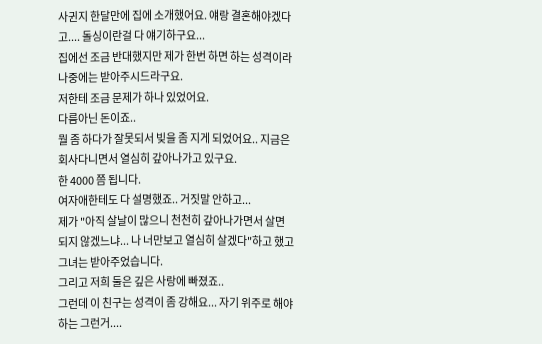사귄지 한달만에 집에 소개했어요. 얘랑 결혼해야겠다고.... 돌싱이란걸 다 얘기하구요...
집에선 조금 반대했지만 제가 한번 하면 하는 성격이라 나중에는 받아주시드라구요.
저한테 조금 문제가 하나 있었어요.
다름아닌 돈이죠..
뭘 좀 하다가 잘못되서 빚을 좀 지게 되었어요.. 지금은 회사다니면서 열심히 갚아나가고 있구요.
한 4000 쯤 됩니다.
여자애한테도 다 설명했죠.. 거짓말 안하고...
제가 "아직 살날이 많으니 천천히 갚아나가면서 살면 되지 않겠느냐... 나 너만보고 열심히 살겠다"하고 했고 그녀는 받아주었습니다.
그리고 저희 둘은 깊은 사랑에 빠졌죠..
그런데 이 친구는 성격이 좀 강해요... 자기 위주로 해야 하는 그런거....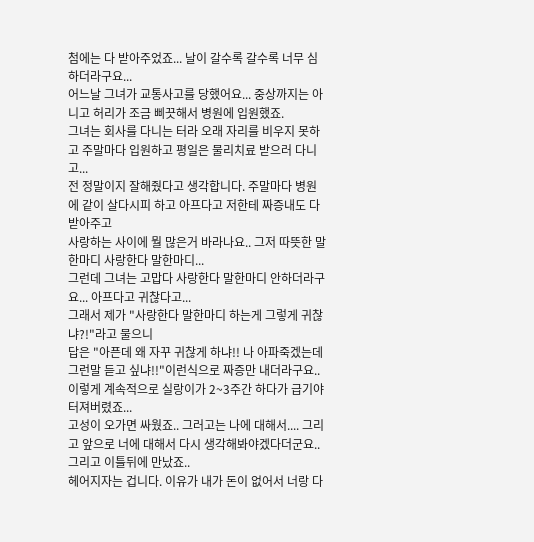첨에는 다 받아주었죠... 날이 갈수록 갈수록 너무 심하더라구요...
어느날 그녀가 교통사고를 당했어요... 중상까지는 아니고 허리가 조금 삐끗해서 병원에 입원했죠.
그녀는 회사를 다니는 터라 오래 자리를 비우지 못하고 주말마다 입원하고 평일은 물리치료 받으러 다니고...
전 정말이지 잘해줬다고 생각합니다. 주말마다 병원에 같이 살다시피 하고 아프다고 저한테 짜증내도 다 받아주고
사랑하는 사이에 뭘 많은거 바라나요.. 그저 따뜻한 말한마디 사랑한다 말한마디...
그런데 그녀는 고맙다 사랑한다 말한마디 안하더라구요... 아프다고 귀찮다고...
그래서 제가 "사랑한다 말한마디 하는게 그렇게 귀찮냐?!"라고 물으니
답은 "아픈데 왜 자꾸 귀찮게 하냐!! 나 아파죽겠는데 그런말 듣고 싶냐!!"이런식으로 짜증만 내더라구요..
이렇게 계속적으로 실랑이가 2~3주간 하다가 급기야 터져버렸죠...
고성이 오가면 싸웠죠.. 그러고는 나에 대해서.... 그리고 앞으로 너에 대해서 다시 생각해봐야겠다더군요..
그리고 이틀뒤에 만났죠..
헤어지자는 겁니다. 이유가 내가 돈이 없어서 너랑 다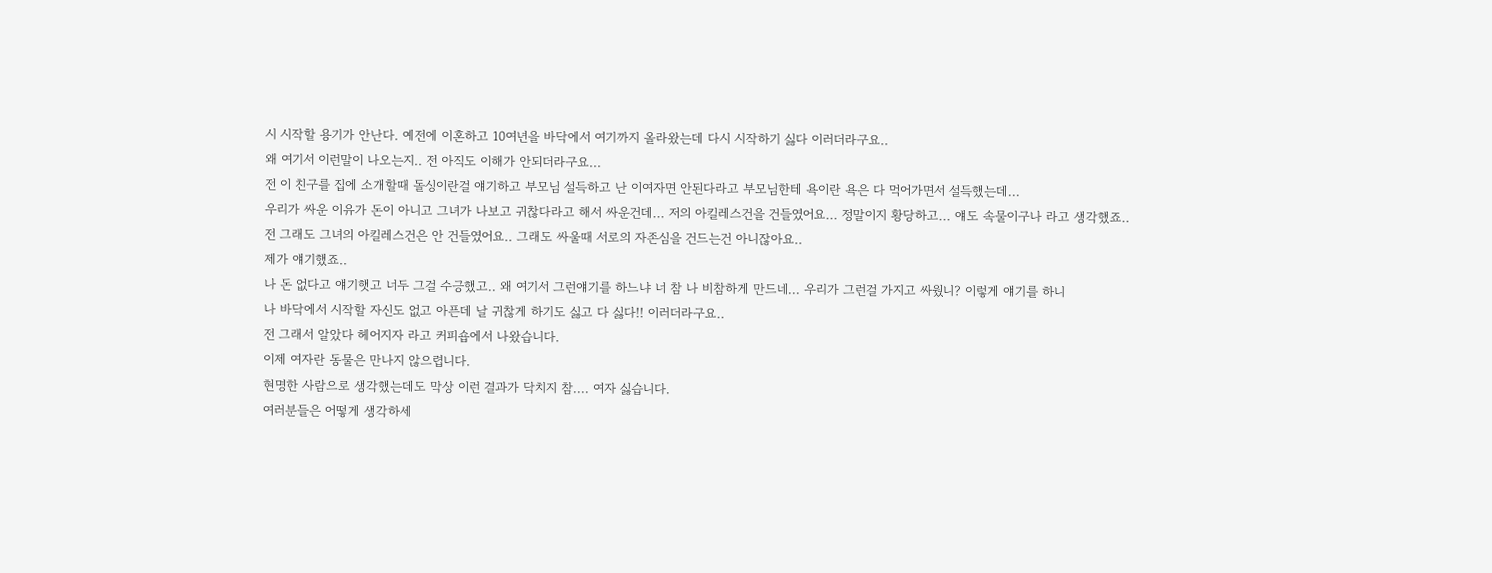시 시작할 용기가 안난다. 예전에 이혼하고 10여년을 바닥에서 여기까지 올라왔는데 다시 시작하기 싫다 이러더라구요..
왜 여기서 이런말이 나오는지.. 전 아직도 이해가 안되더라구요...
전 이 친구를 집에 소개할때 돌싱이란걸 얘기하고 부모님 설득하고 난 이여자면 안된다라고 부모님한테 욕이란 욕은 다 먹어가면서 설득했는데...
우리가 싸운 이유가 돈이 아니고 그녀가 나보고 귀찮다라고 해서 싸운건데... 저의 아킬레스건을 건들였어요... 정말이지 황당하고... 얘도 속물이구나 라고 생각했죠..
전 그래도 그녀의 아킬레스건은 안 건들였어요.. 그래도 싸울때 서로의 자존심을 건드는건 아니잖아요..
제가 얘기했죠..
나 돈 없다고 얘기햇고 너두 그걸 수긍했고.. 왜 여기서 그런얘기를 하느냐 너 참 나 비참하게 만드네... 우리가 그런걸 가지고 싸웠니? 이렇게 얘기를 하니
나 바닥에서 시작할 자신도 없고 아픈데 날 귀찮게 하기도 싫고 다 싫다!! 이러더라구요..
전 그래서 알았다 헤어지자 라고 커피숍에서 나왔습니다.
이제 여자란 동물은 만나지 않으렵니다.
현명한 사람으로 생각했는데도 막상 이런 결과가 닥치지 참.... 여자 싫습니다.
여러분들은 어떻게 생각하세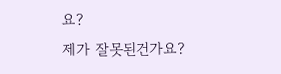요?
제가 잘못된건가요?